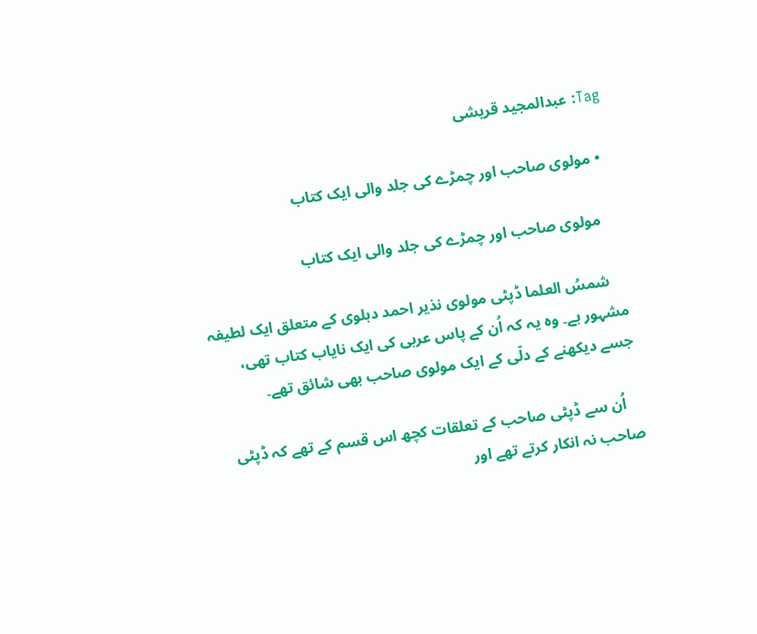Tag: عبدالمجید قریشی

  • مولوی صاحب اور چمڑے کی جلد والی ایک کتاب

    مولوی صاحب اور چمڑے کی جلد والی ایک کتاب

    شمسُ العلما ڈپٹی مولوی نذیر احمد دہلوی کے متعلق ایک لطیفہ مشہور ہے۔ وہ یہ کہ اُن کے پاس عربی کی ایک نایاب کتاب تھی، جسے دیکھنے کے دلّی کے ایک مولوی صاحب بھی شائق تھے۔

    اُن سے ڈپٹی صاحب کے تعلقات کچھ اس قسم کے تھے کہ ڈپٹی صاحب نہ انکار کرتے تھے اور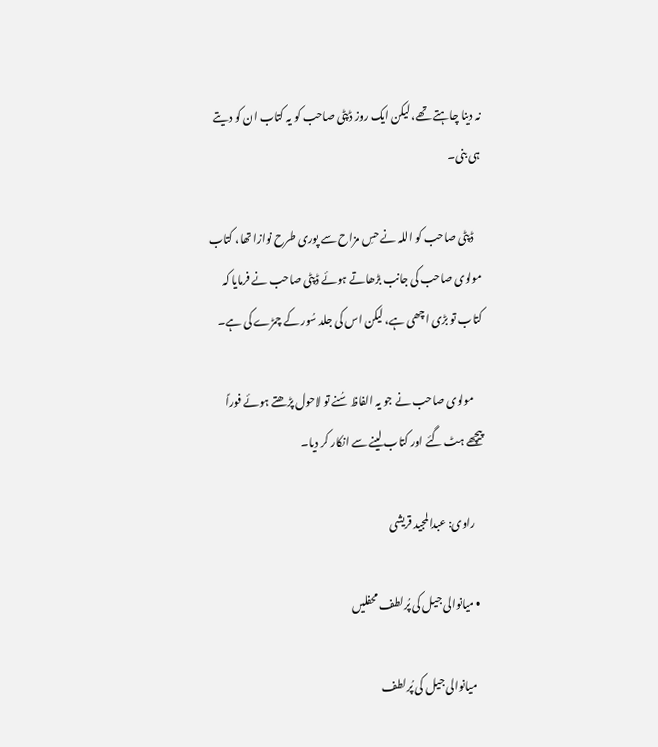نہ دینا چاہتے تھے، لیکن ایک روز ڈپٹی صاحب کو یہ کتاب ان کو دیتے ہی بنی۔

    ڈپٹی صاحب کو اللہ نے حسِ مزاح سے پوری طرح نوازا تھا، کتاب مولوی صاحب کی جانب بڑھاتے ہوئے ڈپٹی صاحب نے فرمایا کہ کتاب تو بڑی اچھی ہے، لیکن اس کی جلد سُور کے چمڑے کی ہے۔

    مولوی صاحب نے جو یہ الفاظ سُنے تو لاحول پڑھتے ہوئے فوراً پیچھے ہٹ گئے اور کتاب لینے سے انکار کر دیا۔

    راوی: عبدالمجید قریشی

  • میانوالی جیل کی پُرلطف محفلیں

    میانوالی جیل کی پُرلطف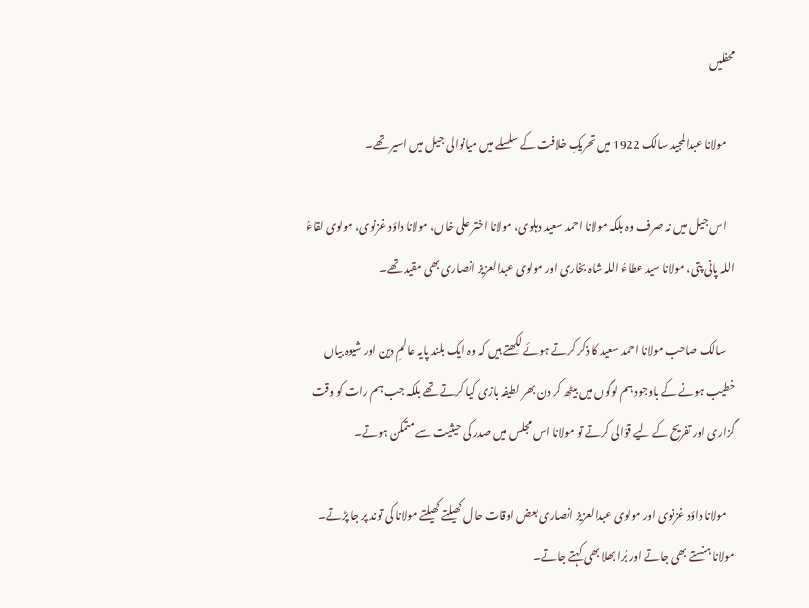محفلیں

    مولانا عبدالمجید سالک 1922 میں تحریکِ خلافت کے سلسلے میں میانوالی جیل میں اسیر تھے۔

    اس جیل میں نہ صرف وہ بلکہ مولانا احمد سعید دہلوی، مولانا اختر علی خاں، مولانا داؤد غزنوی، مولوی لقاءُ اللہ پانی پتی، مولانا سید عطاءُ اللہ شاہ بخاری اور مولوی عبدالعزیز انصاری بھی مقید تھے۔

    سالک صاحب مولانا احمد سعید کا ذکر کرتے ہوئے لکھتے ہیں کہ وہ ایک بلند پایہ عالمِ دین اور شیوہ بیاں خطیب ہونے کے باوجود ہم لوگوں میں بیٹھ کر دن بھر لطیفہ بازی کیا کرتے تھے بلکہ جب ہم رات کو وقت گزاری اور تفریح کے لیے قوّالی کرتے تو مولانا اس مجلس میں صدر کی حیثیت سے متمکن ہوتے۔

    مولانا داؤد غزنوی اور مولوی عبدالعزیز انصاری بعض اوقات حال کھیلتے کھیلتے مولانا کی توند پر جا پڑتے۔ مولانا ہنستے بھی جاتے اور بُرا بھلا بھی کہتے جاتے۔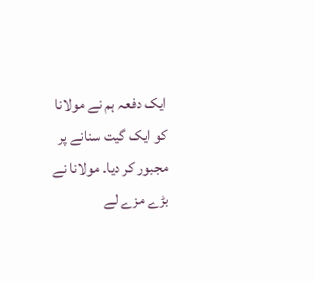ایک دفعہ ہم نے مولانا کو ایک گیت سنانے پر مجبور کر دیا۔ مولانا نے بڑے مزے لے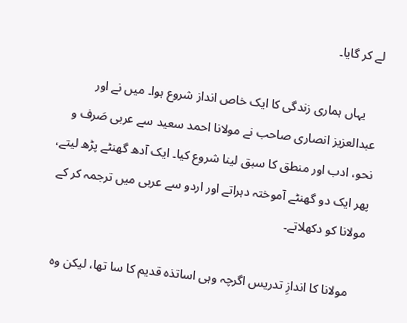لے کر گایا۔

    یہاں ہماری زندگی کا ایک خاص انداز شروع ہوا۔ میں نے اور عبدالعزیز انصاری صاحب نے مولانا احمد سعید سے عربی صَرف و نحو، ادب اور منطق کا سبق لینا شروع کیا۔ ایک آدھ گھنٹے پڑھ لیتے، پھر ایک دو گھنٹے آموختہ دہراتے اور اردو سے عربی میں ترجمہ کر کے مولانا کو دکھلاتے۔

    مولانا کا اندازِ تدریس اگرچہ وہی اساتذہ قدیم کا سا تھا، لیکن وہ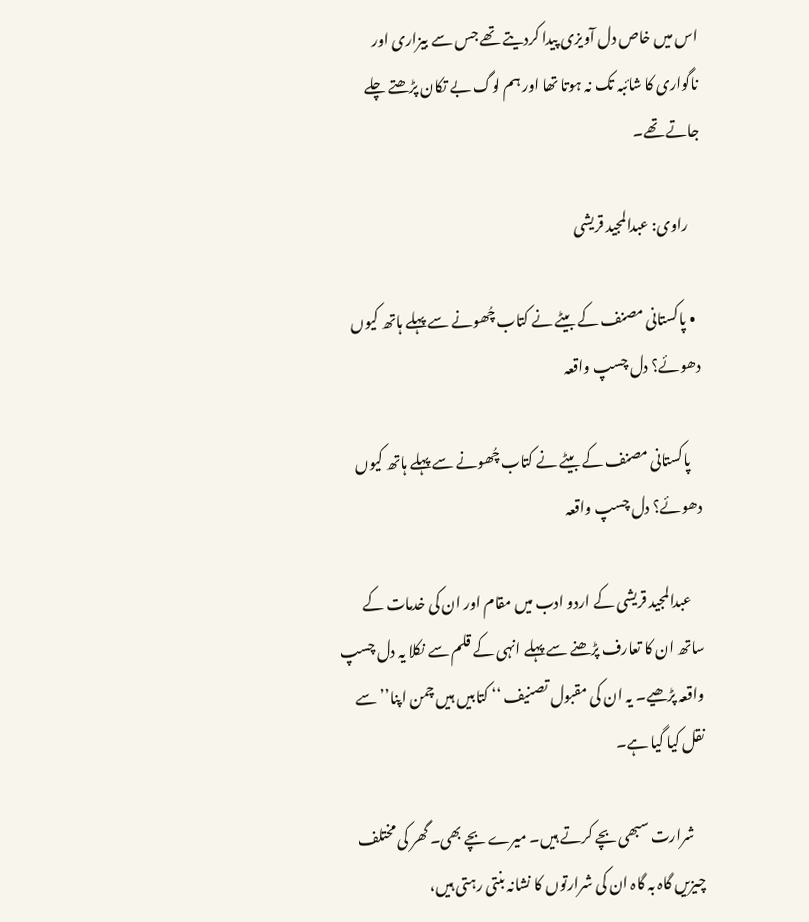اس میں خاص دل آویزی پیدا کردیتے تھے جس سے بیزاری اور ناگواری کا شائبہ تک نہ ہوتا تھا اور ہم لوگ بے تکان پڑھتے چلے جاتے تھے۔

    راوی: عبدالمجید قریشی

  • پاکستانی مصنف کے بیٹے ‌نے کتاب چُھونے سے پہلے ہاتھ کیوں دھوئے؟ دل چسپ واقعہ

    پاکستانی مصنف کے بیٹے ‌نے کتاب چُھونے سے پہلے ہاتھ کیوں دھوئے؟ دل چسپ واقعہ

    عبدالمجید قریشی کے اردو ادب میں مقام اور ان کی خدمات کے ساتھ ان کا تعارف پڑھنے سے پہلے انہی کے قلم سے نکلا یہ دل چسپ واقعہ پڑھیے۔ یہ ان کی مقبول تصنیف ‘‘ کتابیں ہیں چمن اپنا’’ سے نقل کیا گیا ہے۔

    شرارت سبھی بچے کرتے ہیں۔ میرے بچے بھی۔ گھر کی مختلف چیزیں گاہ بہ گاہ ان کی شرارتوں کا نشانہ بنتی رہتی ہیں،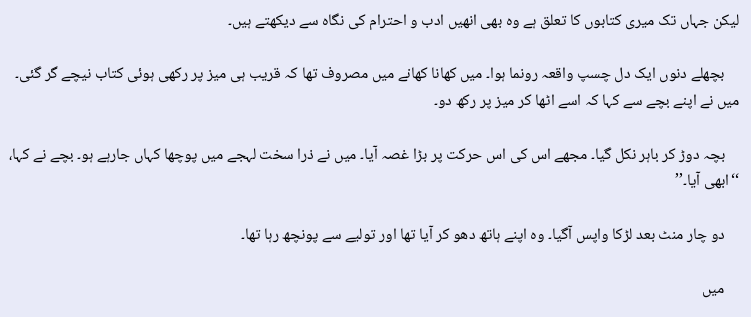لیکن جہاں تک میری کتابوں کا تعلق ہے وہ بھی انھیں ادب و احترام کی نگاہ سے دیکھتے ہیں۔

    بچھلے دنوں ایک دل چسپ واقعہ رونما ہوا۔ میں کھانا کھانے میں مصروف تھا کہ قریب ہی میز پر رکھی ہوئی کتاب نیچے گر گئی۔ میں نے اپنے بچے سے کہا کہ اسے اٹھا کر میز پر رکھ دو۔

    بچہ دوڑ کر باہر نکل گیا۔ مجھے اس کی اس حرکت پر بڑا غصہ آیا۔ میں نے ذرا سخت لہجے میں پوچھا کہاں جارہے ہو۔ بچے نے کہا، ‘‘ابھی آیا۔’’

    دو چار منٹ بعد لڑکا واپس آگیا۔ وہ اپنے ہاتھ دھو کر آیا تھا اور تولیے سے پونچھ رہا تھا۔

    میں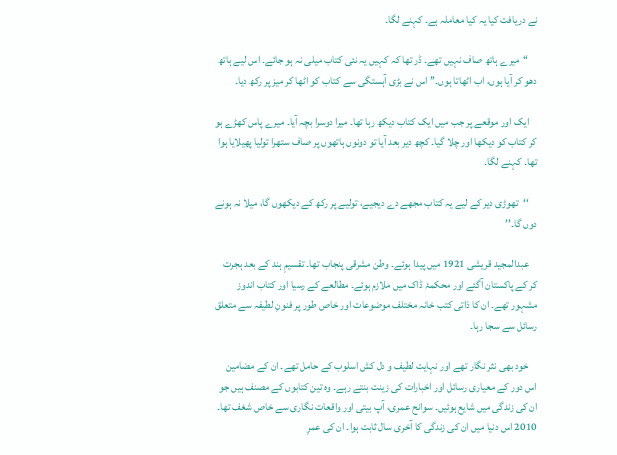نے دریافت کیا یہ کیا معاملہ ہے۔ کہنے لگا۔

    ‘‘میرے ہاتھ صاف نہیں تھے۔ ڈر تھا کہ کہیں یہ نئی کتاب میلی نہ ہو جائے۔ اس لیے ہاتھ دھو کر آیا ہوں، اب اٹھاتا ہوں۔’’ اس نے بڑی آہستگی سے کتاب کو اٹھا کر میز پر رکھ دیا۔

    ایک اور موقعے پر جب میں ایک کتاب دیکھ رہا تھا۔ میرا دوسرا بچہ آیا۔ میرے پاس کھڑے ہو کر کتاب کو دیکھا اور چلا گیا۔ کچھ دیر بعد آیا تو دونوں ہاتھوں پر صاف ستھرا تولیا پھیلایا ہوا تھا۔ کہنے لگا۔

    ‘‘تھوڑی دیر کے لیے یہ کتاب مجھے دے دیجیے، تولیے پر رکھ کے دیکھوں گا، میلا نہ ہونے دوں گا۔’’

    عبدالمجید قریشی 1921 میں پیدا ہوئے۔ وطن مشرقی پنجاب تھا۔ تقسیمِ ہند کے بعد ہجرت کر کے پاکستان آگئے اور محکمۂ ڈاک میں ملازم ہوئے۔ مطالعے کے رسیا اور کتاب اندوز مشہور تھے۔ ان کا ذاتی کتب خانہ مختلف موضوعات اور خاص طور پر فنونِ لطیفہ سے متعلق رسائل سے سجا رہا۔

    خود بھی نثر نگار تھے اور نہایت لطیف و دل کش اسلوب کے حامل تھے۔ ان کے مضامین اس دور کے معیاری رسائل اور اخبارات کی زینت بنتے رہے۔ وہ تین کتابوں کے مصنف ہیں جو ان کی زندگی میں شایع ہوئیں۔ سوانح عمری، آپ بیتی اور واقعات نگاری سے خاص شغف تھا۔ 2010 اس دنیا میں ان کی زندگی کا آخری سال ثابت ہوا۔ ان کی عمرِ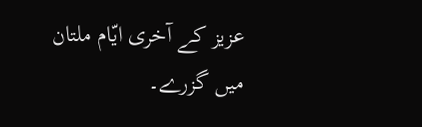عزیز کے آخری ایّام ملتان میں گزرے۔